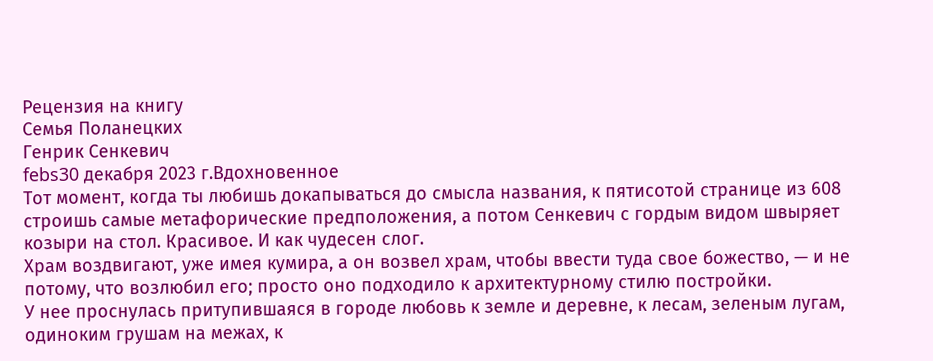Рецензия на книгу
Семья Поланецких
Генрик Сенкевич
febs30 декабря 2023 г.Вдохновенное
Тот момент, когда ты любишь докапываться до смысла названия, к пятисотой странице из 608 строишь самые метафорические предположения, а потом Сенкевич с гордым видом швыряет козыри на стол. Красивое. И как чудесен слог.
Храм воздвигают, уже имея кумира, а он возвел храм, чтобы ввести туда свое божество, — и не потому, что возлюбил его; просто оно подходило к архитектурному стилю постройки.
У нее проснулась притупившаяся в городе любовь к земле и деревне, к лесам, зеленым лугам, одиноким грушам на межах, к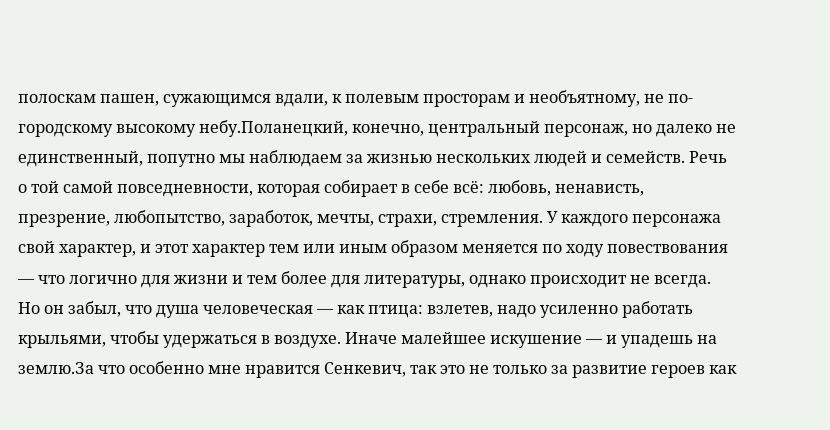полоскам пашен, сужающимся вдали, к полевым просторам и необъятному, не по-городскому высокому небу.Поланецкий, конечно, центральный персонаж, но далеко не единственный, попутно мы наблюдаем за жизнью нескольких людей и семейств. Речь о той самой повседневности, которая собирает в себе всё: любовь, ненависть, презрение, любопытство, заработок, мечты, страхи, стремления. У каждого персонажа свой характер, и этот характер тем или иным образом меняется по ходу повествования — что логично для жизни и тем более для литературы, однако происходит не всегда.
Но он забыл, что душа человеческая — как птица: взлетев, надо усиленно работать крыльями, чтобы удержаться в воздухе. Иначе малейшее искушение — и упадешь на землю.За что особенно мне нравится Сенкевич, так это не только за развитие героев как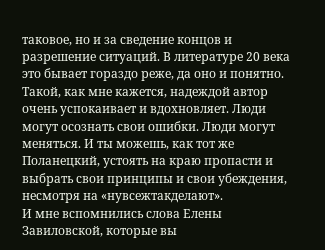таковое, но и за сведение концов и разрешение ситуаций. В литературе 20 века это бывает гораздо реже, да оно и понятно. Такой, как мне кажется, надеждой автор очень успокаивает и вдохновляет. Люди могут осознать свои ошибки. Люди могут меняться. И ты можешь, как тот же Поланецкий, устоять на краю пропасти и выбрать свои принципы и свои убеждения, несмотря на «нувсежтакделают».
И мне вспомнились слова Елены Завиловской, которые вы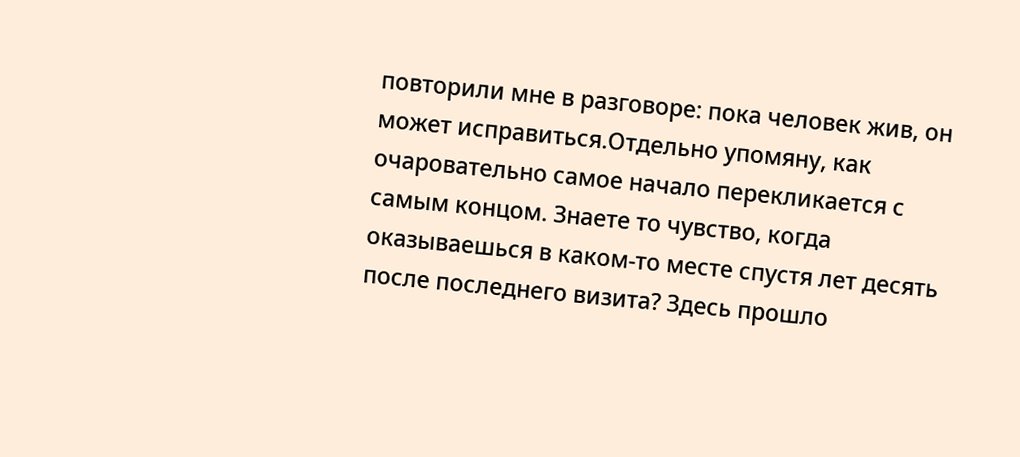повторили мне в разговоре: пока человек жив, он может исправиться.Отдельно упомяну, как очаровательно самое начало перекликается с самым концом. Знаете то чувство, когда оказываешься в каком-то месте спустя лет десять после последнего визита? Здесь прошло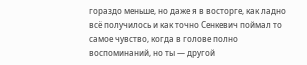гораздо меньше, но даже я в восторге, как ладно всё получилось и как точно Сенкевич поймал то самое чувство, когда в голове полно воспоминаний, но ты — другой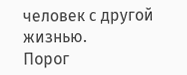человек с другой жизнью.
Порог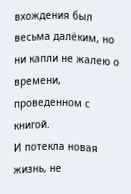вхождения был весьма далёким, но ни капли не жалею о времени, проведенном с книгой.
И потекла новая жизнь, не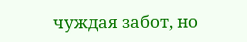чуждая забот, но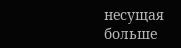несущая больше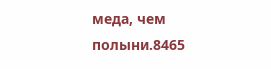меда, чем полыни.8465